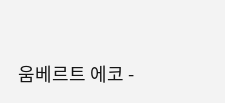움베르트 에코 -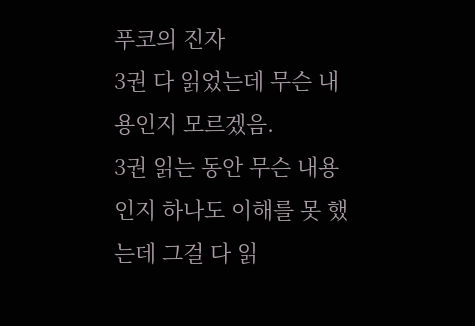푸코의 진자
3권 다 읽었는데 무슨 내용인지 모르겠음.
3권 읽는 동안 무슨 내용인지 하나도 이해를 못 했는데 그걸 다 읽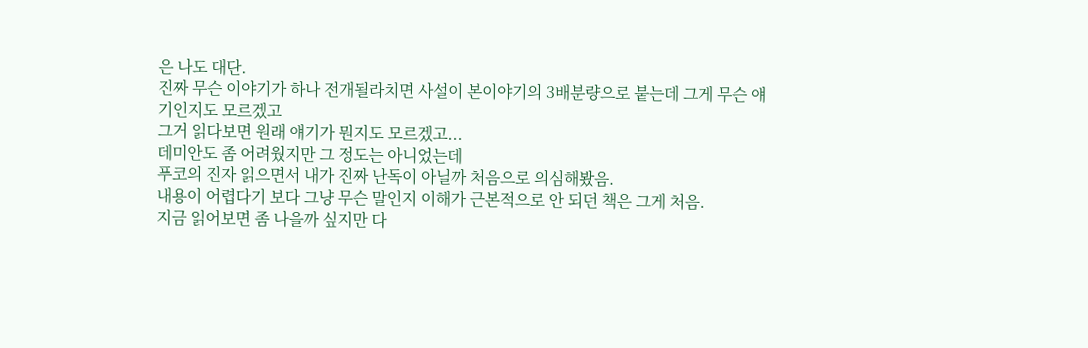은 나도 대단.
진짜 무슨 이야기가 하나 전개될라치면 사설이 본이야기의 3배분량으로 붙는데 그게 무슨 얘기인지도 모르겠고
그거 읽다보면 원래 얘기가 뭔지도 모르겠고...
데미안도 좀 어려웠지만 그 정도는 아니었는데
푸코의 진자 읽으면서 내가 진짜 난독이 아닐까 처음으로 의심해봤음.
내용이 어렵다기 보다 그냥 무슨 말인지 이해가 근본적으로 안 되던 책은 그게 처음.
지금 읽어보면 좀 나을까 싶지만 다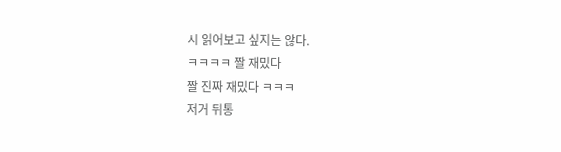시 읽어보고 싶지는 않다.
ㅋㅋㅋㅋ 짤 재밌다
짤 진짜 재밌다 ㅋㅋㅋ
저거 뒤통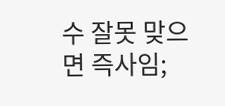수 잘못 맞으면 즉사임;